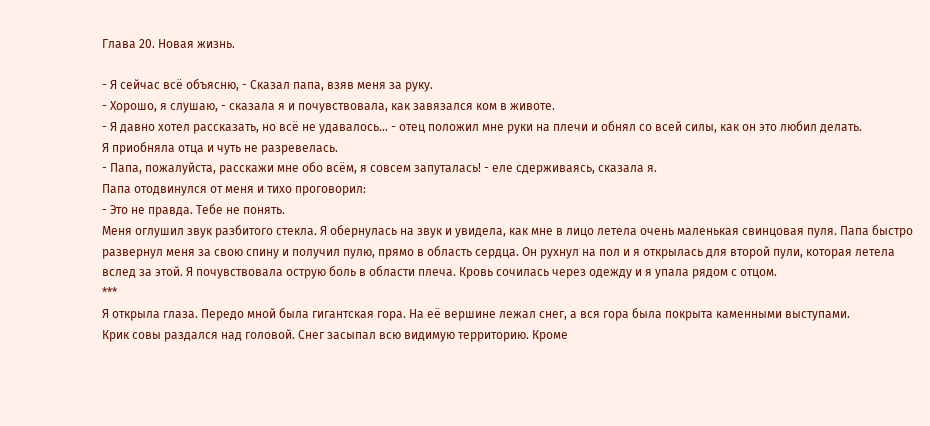Глава 20. Новая жизнь.

- Я сейчас всё объясню, - Сказал папа, взяв меня за руку.
- Хорошо, я слушаю, - сказала я и почувствовала, как завязался ком в животе.
- Я давно хотел рассказать, но всё не удавалось... - отец положил мне руки на плечи и обнял со всей силы, как он это любил делать.
Я приобняла отца и чуть не разревелась.
- Папа, пожалуйста, расскажи мне обо всём, я совсем запуталась! - еле сдерживаясь, сказала я.
Папа отодвинулся от меня и тихо проговорил:
- Это не правда. Тебе не понять.
Меня оглушил звук разбитого стекла. Я обернулась на звук и увидела, как мне в лицо летела очень маленькая свинцовая пуля. Папа быстро развернул меня за свою спину и получил пулю, прямо в область сердца. Он рухнул на пол и я открылась для второй пули, которая летела вслед за этой. Я почувствовала острую боль в области плеча. Кровь сочилась через одежду и я упала рядом с отцом.
***
Я открыла глаза. Передо мной была гигантская гора. На её вершине лежал снег, а вся гора была покрыта каменными выступами.
Крик совы раздался над головой. Снег засыпал всю видимую территорию. Кроме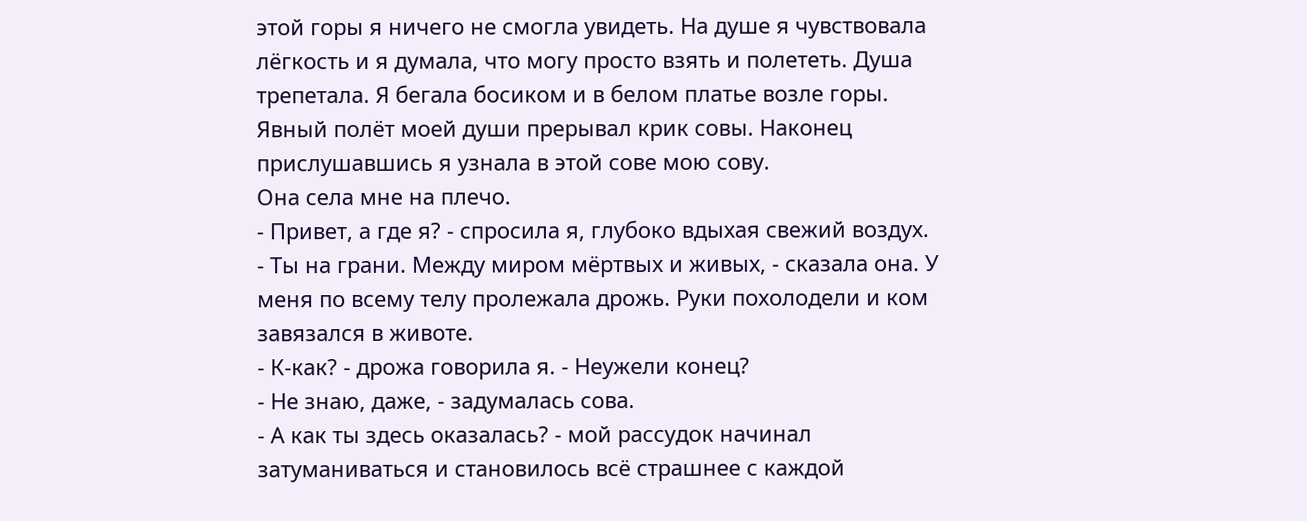этой горы я ничего не смогла увидеть. На душе я чувствовала лёгкость и я думала, что могу просто взять и полететь. Душа трепетала. Я бегала босиком и в белом платье возле горы.
Явный полёт моей души прерывал крик совы. Наконец прислушавшись я узнала в этой сове мою сову.
Она села мне на плечо.
- Привет, а где я? - спросила я, глубоко вдыхая свежий воздух.
- Ты на грани. Между миром мёртвых и живых, - сказала она. У меня по всему телу пролежала дрожь. Руки похолодели и ком завязался в животе.
- К-как? - дрожа говорила я. - Неужели конец?
- Не знаю, даже, - задумалась сова.
- А как ты здесь оказалась? - мой рассудок начинал затуманиваться и становилось всё страшнее с каждой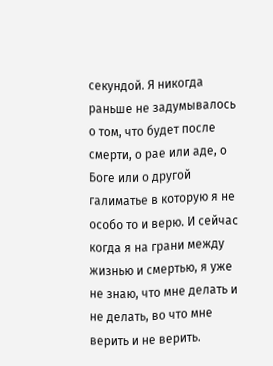секундой. Я никогда раньше не задумывалось о том, что будет после смерти, о рае или аде, о Боге или о другой галиматье в которую я не особо то и верю. И сейчас когда я на грани между жизнью и смертью, я уже не знаю, что мне делать и не делать, во что мне верить и не верить.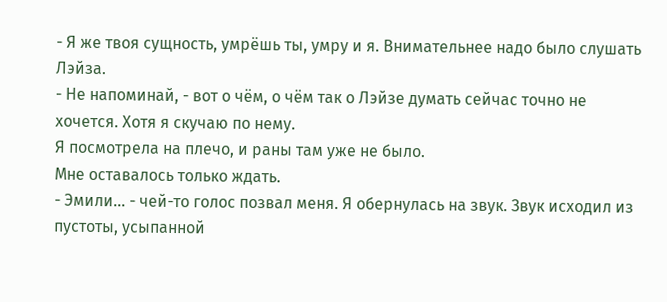- Я же твоя сущность, умрёшь ты, умру и я. Внимательнее надо было слушать Лэйза.
- Не напоминай, - вот о чём, о чём так о Лэйзе думать сейчас точно не хочется. Хотя я скучаю по нему.
Я посмотрела на плечо, и раны там уже не было.
Мне оставалось только ждать.
- Эмили... - чей-то голос позвал меня. Я обернулась на звук. Звук исходил из пустоты, усыпанной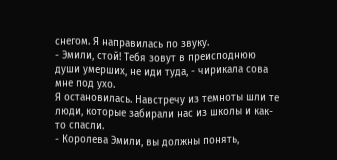снегом. Я направилась по звуку.
- Эмили, стой! Тебя зовут в преисподнюю души умерших, не иди туда, - чирикала сова мне под ухо.
Я остановилась. Навстречу из темноты шли те люди, которые забирали нас из школы и как-то спасли.
- Королева Эмили, вы должны понять,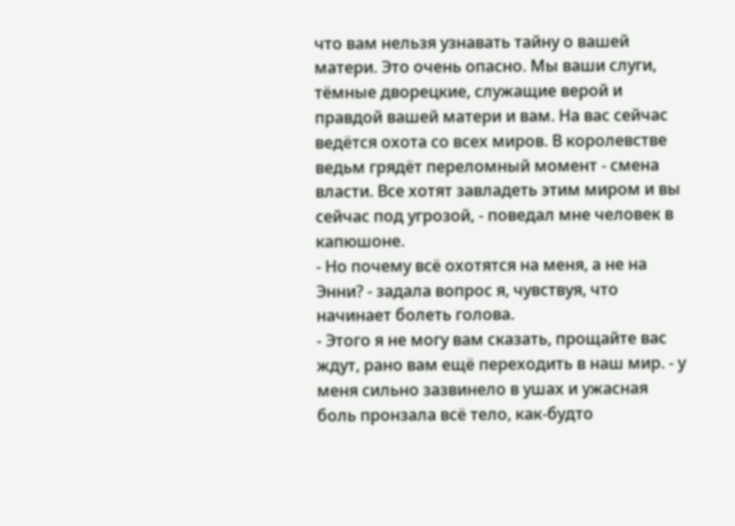что вам нельзя узнавать тайну о вашей матери. Это очень опасно. Мы ваши слуги, тёмные дворецкие, служащие верой и правдой вашей матери и вам. На вас сейчас ведётся охота со всех миров. В королевстве ведьм грядёт переломный момент - смена власти. Все хотят завладеть этим миром и вы сейчас под угрозой, - поведал мне человек в капюшоне.
- Но почему всё охотятся на меня, а не на Энни? - задала вопрос я, чувствуя, что начинает болеть голова.
- Этого я не могу вам сказать, прощайте вас ждут, рано вам ещё переходить в наш мир. - у меня сильно зазвинело в ушах и ужасная боль пронзала всё тело, как-будто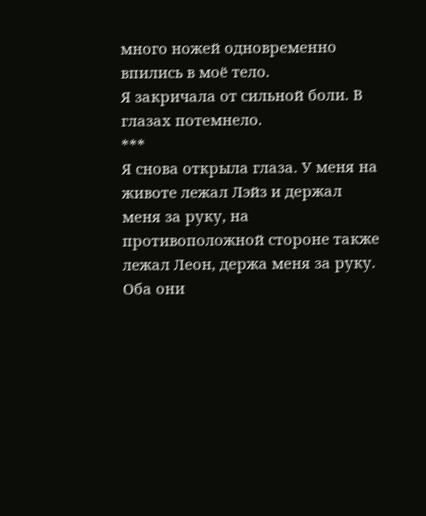много ножей одновременно впились в моё тело.
Я закричала от сильной боли. В глазах потемнело.
***
Я снова открыла глаза. У меня на животе лежал Лэйз и держал меня за руку, на противоположной стороне также лежал Леон, держа меня за руку. Оба они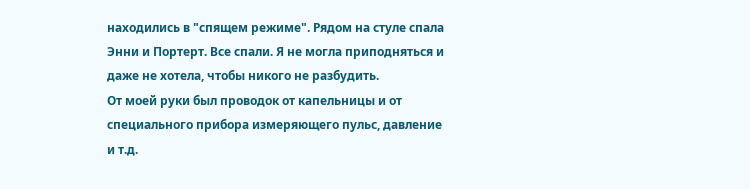находились в "спящем режиме". Рядом на стуле спала Энни и Портерт. Все спали. Я не могла приподняться и даже не хотела, чтобы никого не разбудить.
От моей руки был проводок от капельницы и от специального прибора измеряющего пульс, давление и т.д.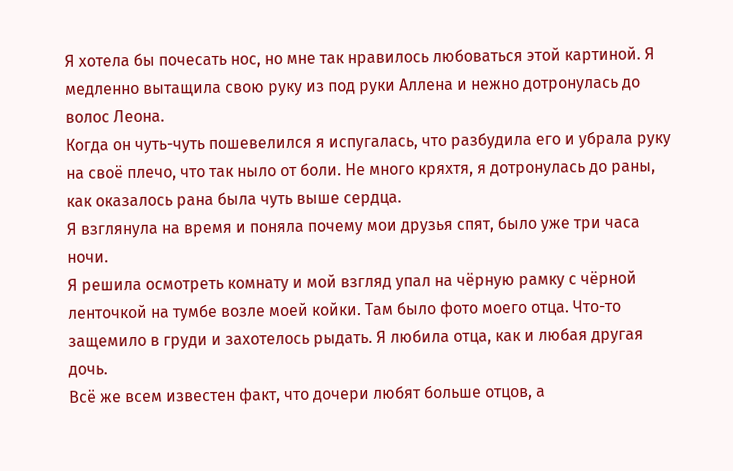Я хотела бы почесать нос, но мне так нравилось любоваться этой картиной. Я медленно вытащила свою руку из под руки Аллена и нежно дотронулась до волос Леона.
Когда он чуть-чуть пошевелился я испугалась, что разбудила его и убрала руку на своё плечо, что так ныло от боли. Не много кряхтя, я дотронулась до раны, как оказалось рана была чуть выше сердца.
Я взглянула на время и поняла почему мои друзья спят, было уже три часа ночи.
Я решила осмотреть комнату и мой взгляд упал на чёрную рамку с чёрной ленточкой на тумбе возле моей койки. Там было фото моего отца. Что-то защемило в груди и захотелось рыдать. Я любила отца, как и любая другая дочь.
Всё же всем известен факт, что дочери любят больше отцов, а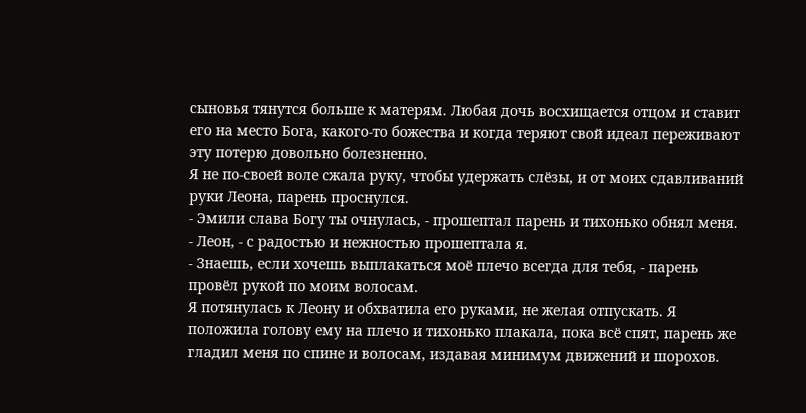сыновья тянутся больше к матерям. Любая дочь восхищается отцом и ставит его на место Бога, какого-то божества и когда теряют свой идеал переживают эту потерю довольно болезненно.
Я не по-своей воле сжала руку, чтобы удержать слёзы, и от моих сдавливаний руки Леона, парень проснулся.
- Эмили слава Богу ты очнулась, - прошептал парень и тихонько обнял меня.
- Леон, - с радостью и нежностью прошептала я.
- Знаешь, если хочешь выплакаться моё плечо всегда для тебя, - парень провёл рукой по моим волосам.
Я потянулась к Леону и обхватила его руками, не желая отпускать. Я положила голову ему на плечо и тихонько плакала, пока всё спят, парень же гладил меня по спине и волосам, издавая минимум движений и шорохов.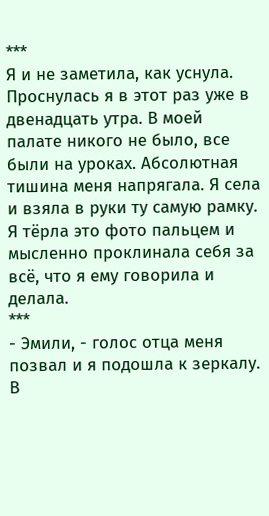***
Я и не заметила, как уснула. Проснулась я в этот раз уже в двенадцать утра. В моей палате никого не было, все были на уроках. Абсолютная тишина меня напрягала. Я села и взяла в руки ту самую рамку. Я тёрла это фото пальцем и мысленно проклинала себя за всё, что я ему говорила и делала.
***
- Эмили, - голос отца меня позвал и я подошла к зеркалу. В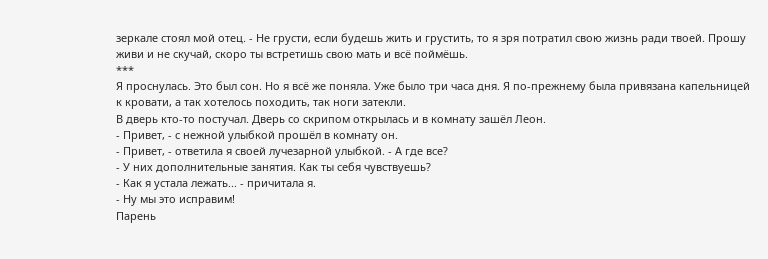зеркале стоял мой отец. - Не грусти, если будешь жить и грустить, то я зря потратил свою жизнь ради твоей. Прошу живи и не скучай, скоро ты встретишь свою мать и всё поймёшь.
***
Я проснулась. Это был сон. Но я всё же поняла. Уже было три часа дня. Я по-прежнему была привязана капельницей к кровати, а так хотелось походить, так ноги затекли.
В дверь кто-то постучал. Дверь со скрипом открылась и в комнату зашёл Леон.
- Привет, - с нежной улыбкой прошёл в комнату он.
- Привет, - ответила я своей лучезарной улыбкой. - А где все?
- У них дополнительные занятия. Как ты себя чувствуешь?
- Как я устала лежать... - причитала я.
- Ну мы это исправим!
Парень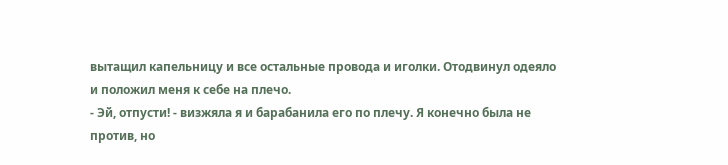вытащил капельницу и все остальные провода и иголки. Отодвинул одеяло и положил меня к себе на плечо.
- Эй, отпусти! - визжяла я и барабанила его по плечу. Я конечно была не против, но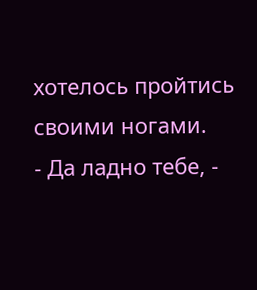хотелось пройтись своими ногами.
- Да ладно тебе, -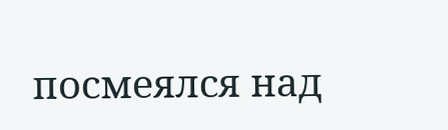посмеялся над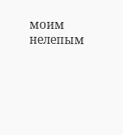моим нелепым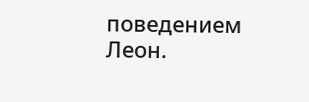поведением Леон.